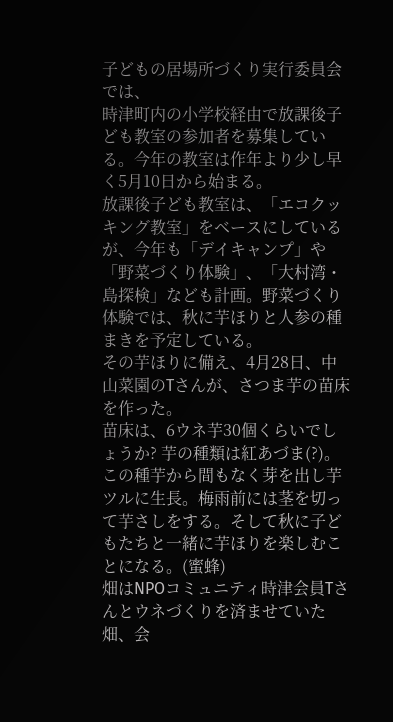子どもの居場所づくり実行委員会では、
時津町内の小学校経由で放課後子ども教室の参加者を募集している。今年の教室は作年より少し早く5月10日から始まる。
放課後子ども教室は、「エコクッキング教室」をベースにしているが、今年も「デイキャンプ」や「野菜づくり体験」、「大村湾・島探検」なども計画。野菜づくり体験では、秋に芋ほりと人参の種まきを予定している。
その芋ほりに備え、4月28日、中山菜園のTさんが、さつま芋の苗床を作った。
苗床は、6ウネ芋30個くらいでしょうか? 芋の種類は紅あづま(?)。この種芋から間もなく芽を出し芋ツルに生長。梅雨前には茎を切って芋さしをする。そして秋に子どもたちと一緒に芋ほりを楽しむことになる。(蜜蜂)
畑はNPOコミュニティ時津会員Tさんとウネづくりを済ませていた畑、会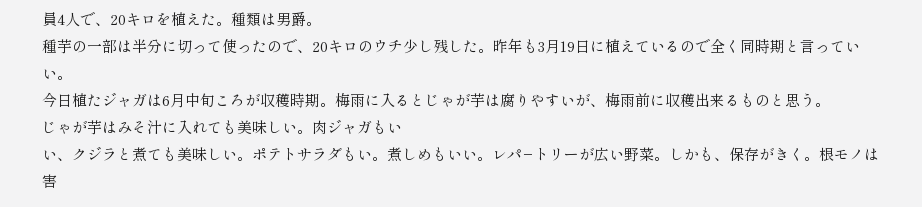員4人で、20キロを植えた。種類は男爵。
種芋の一部は半分に切って使ったので、20キロのウチ少し残した。昨年も3月19日に植えているので全く同時期と言っていい。
今日植たジャガは6月中旬ころが収穫時期。梅雨に入るとじゃが芋は腐りやすいが、梅雨前に収穫出来るものと思う。
じゃが芋はみそ汁に入れても美味しい。肉ジャガもい
い、クジラと煮ても美味しい。ポテトサラダもい。煮しめもいい。レパ−トリーが広い野菜。しかも、保存がきく。根モノは害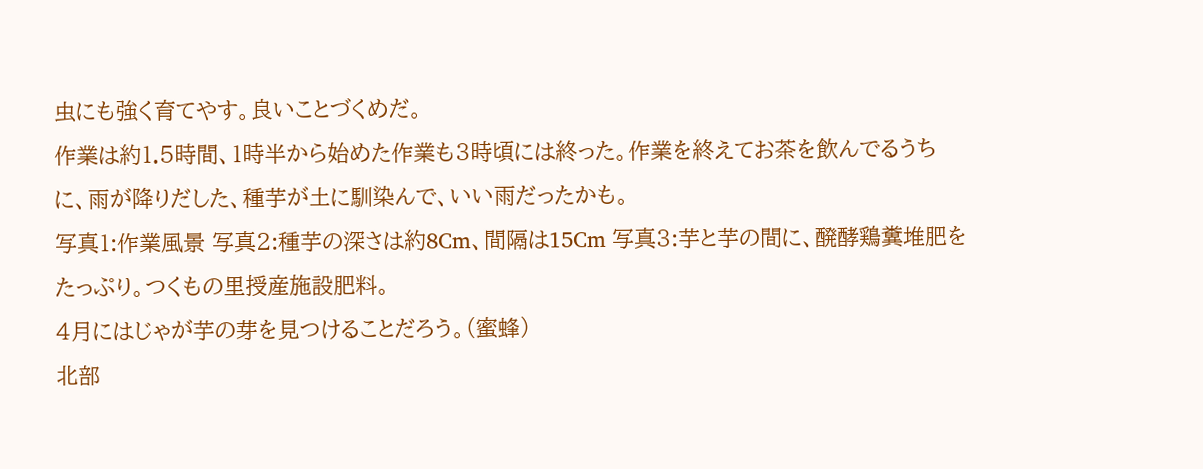虫にも強く育てやす。良いことづくめだ。
作業は約1.5時間、1時半から始めた作業も3時頃には終った。作業を終えてお茶を飲んでるうちに、雨が降りだした、種芋が土に馴染んで、いい雨だったかも。
写真1:作業風景 写真2:種芋の深さは約8Cm、間隔は15Cm 写真3:芋と芋の間に、醗酵鶏糞堆肥をたっぷり。つくもの里授産施設肥料。
4月にはじゃが芋の芽を見つけることだろう。(蜜蜂)
北部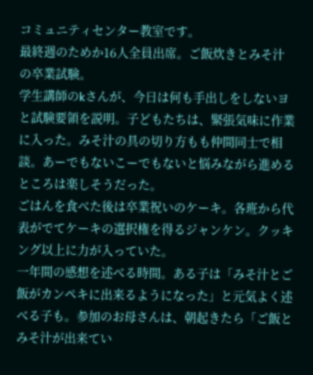コミュニティセンター教室です。
最終週のためか16人全員出席。ご飯炊きとみそ汁の卒業試験。
学生講師のkさんが、今日は何も手出しをしないヨと試験要領を説明。子どもたちは、緊張気味に作業に入った。みそ汁の具の切り方もも仲間同士で相談。あーでもないこーでもないと悩みながら進めるところは楽しそうだった。
ごはんを食べた後は卒業祝いのケーキ。各班から代表がでてケーキの選択権を得るジャンケン。クッキング以上に力が入っていた。
一年間の感想を述べる時間。ある子は「みそ汁とご飯がカンペキに出来るようになった」と元気よく述べる子も。参加のお母さんは、朝起きたら「ご飯とみそ汁が出来てい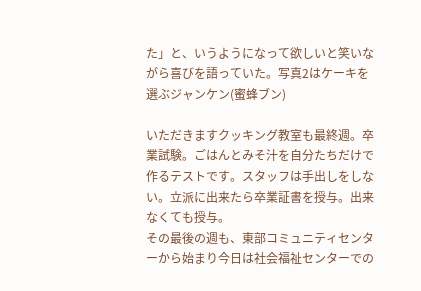た」と、いうようになって欲しいと笑いながら喜びを語っていた。写真2はケーキを選ぶジャンケン(蜜蜂ブン)

いただきますクッキング教室も最終週。卒業試験。ごはんとみそ汁を自分たちだけで作るテストです。スタッフは手出しをしない。立派に出来たら卒業証書を授与。出来なくても授与。
その最後の週も、東部コミュニティセンターから始まり今日は社会福祉センターでの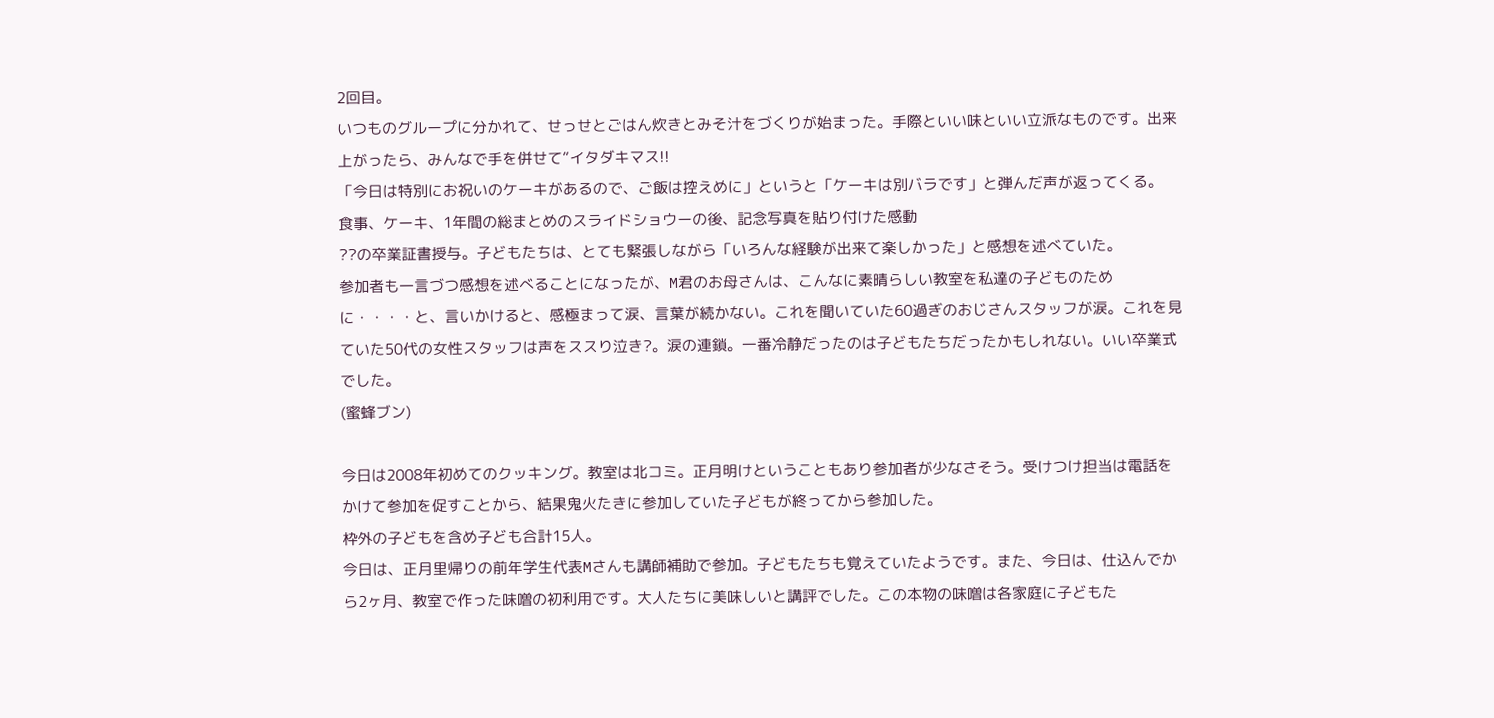2回目。
いつものグループに分かれて、せっせとごはん炊きとみそ汁をづくりが始まった。手際といい味といい立派なものです。出来上がったら、みんなで手を併せて”イタダキマス!!
「今日は特別にお祝いのケーキがあるので、ご飯は控えめに」というと「ケーキは別バラです」と弾んだ声が返ってくる。
食事、ケーキ、1年間の総まとめのスライドショウーの後、記念写真を貼り付けた感動
??の卒業証書授与。子どもたちは、とても緊張しながら「いろんな経験が出来て楽しかった」と感想を述べていた。
参加者も一言づつ感想を述べることになったが、M君のお母さんは、こんなに素晴らしい教室を私達の子どものために・・・・と、言いかけると、感極まって涙、言葉が続かない。これを聞いていた60過ぎのおじさんスタッフが涙。これを見ていた50代の女性スタッフは声をススり泣き?。涙の連鎖。一番冷静だったのは子どもたちだったかもしれない。いい卒業式でした。
(蜜蜂ブン)

今日は2008年初めてのクッキング。教室は北コミ。正月明けということもあり参加者が少なさそう。受けつけ担当は電話をかけて参加を促すことから、結果鬼火たきに参加していた子どもが終ってから参加した。
枠外の子どもを含め子ども合計15人。
今日は、正月里帰りの前年学生代表Mさんも講師補助で参加。子どもたちも覚えていたようです。また、今日は、仕込んでから2ヶ月、教室で作った味噌の初利用です。大人たちに美味しいと講評でした。この本物の味噌は各家庭に子どもた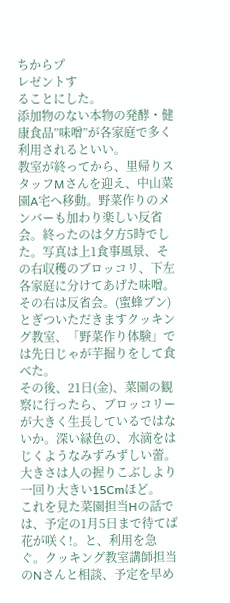ちからプ
レゼントす
ることにした。
添加物のない本物の発酵・健康食品”味噌”が各家庭で多く利用されるといい。
教室が終ってから、里帰りスタッフMさんを迎え、中山菜園A宅へ移動。野菜作りのメンバーも加わり楽しい反省会。終ったのは夕方5時でした。写真は上1食事風景、その右収穫のブロッコリ、下左各家庭に分けてあげた味噌。その右は反省会。(蜜蜂ブン)
とぎついただきますクッキング教室、「野菜作り体験」では先日じゃが芋掘りをして食
べた。
その後、21日(金)、菜園の観察に行ったら、ブロッコリーが大きく生長しているではないか。深い緑色の、水滴をはじくようなみずみずしい蕾。大きさは人の握りこぶしより一回り大きい15Cmほど。
これを見た菜園担当Hの話で
は、予定の1月5日まで待てば花が咲く!。と、利用を急ぐ。クッキング教室講師担当のNさんと相談、予定を早め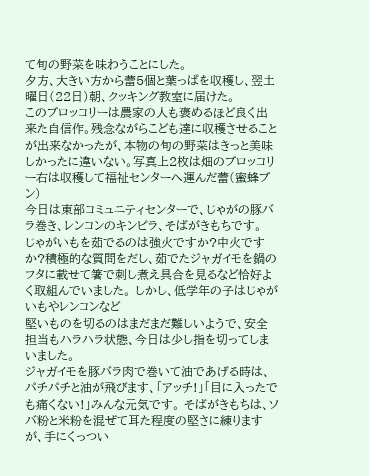て旬の野菜を味わうことにした。
夕方、大きい方から蕾5個と葉っぱを収穫し、翌土曜日(22日)朝、クッキング教室に届けた。
このブロッコリーは農家の人も褒めるほど良く出来た自信作。残念ながらこども達に収穫させることが出来なかったが、本物の旬の野菜はきっと美味しかったに違いない。写真上2枚は畑のブロッコリー右は収穫して福祉センターへ運んだ蕾(蜜蜂ブン)
今日は東部コミュニティセンターで、じゃがの豚バラ巻き、レンコンのキンピラ、そばがきもちです。
じゃがいもを茹でるのは強火ですか?中火ですか?積極的な質問をだし、茹でたジャガイモを鍋のフタに載せて箸で刺し煮え具合を見るなど恰好よく取組んでいました。 しかし、低学年の子はじゃがいもやレンコンなど
堅いものを切るのはまだまだ難しいようで、安全担当もハラハラ状態、今日は少し指を切ってしまいました。
ジャガイモを豚バラ肉で巻いて油であげる時は、パチパチと油が飛びます、「アッチ!」「目に入ったでも痛くない!」みんな元気です。 そばがきもちは、ソバ粉と米粉を混ぜて耳た程度の堅さに練りますが、手にくっつい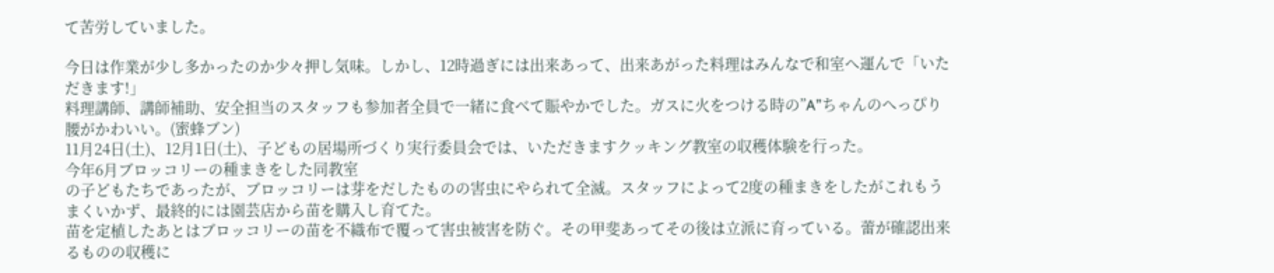て苦労していました。

今日は作業が少し多かったのか少々押し気味。しかし、12時過ぎには出来あって、出来あがった料理はみんなで和室へ運んで「いただきます!」
料理講師、講師補助、安全担当のスタッフも参加者全員で一緒に食べて賑やかでした。ガスに火をつける時の”A”ちゃんのへっぴり腰がかわいい。(蜜蜂ブン)
11月24日(土)、12月1日(土)、子どもの居場所づくり実行委員会では、いただきますクッキング教室の収穫体験を行った。
今年6月ブロッコリーの種まきをした同教室
の子どもたちであったが、ブロッコリーは芽をだしたものの害虫にやられて全滅。スタッフによって2度の種まきをしたがこれもうまくいかず、最終的には園芸店から苗を購入し育てた。
苗を定植したあとはブロッコリーの苗を不織布で覆って害虫被害を防ぐ。その甲斐あってその後は立派に育っている。蕾が確認出来るものの収穫に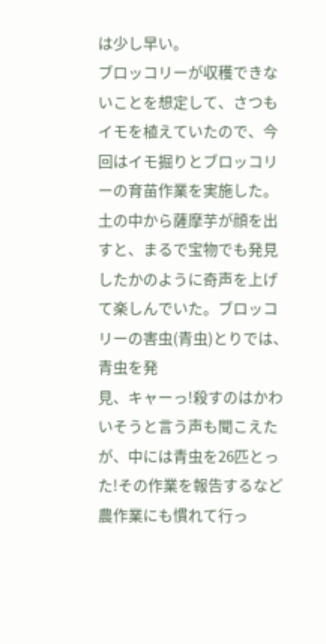は少し早い。
ブロッコリーが収穫できないことを想定して、さつもイモを植えていたので、今回はイモ掘りとブロッコリーの育苗作業を実施した。
土の中から薩摩芋が顔を出すと、まるで宝物でも発見したかのように奇声を上げて楽しんでいた。ブロッコリーの害虫(青虫)とりでは、青虫を発
見、キャーっ!殺すのはかわいそうと言う声も聞こえたが、中には青虫を26匹とった!その作業を報告するなど農作業にも慣れて行っ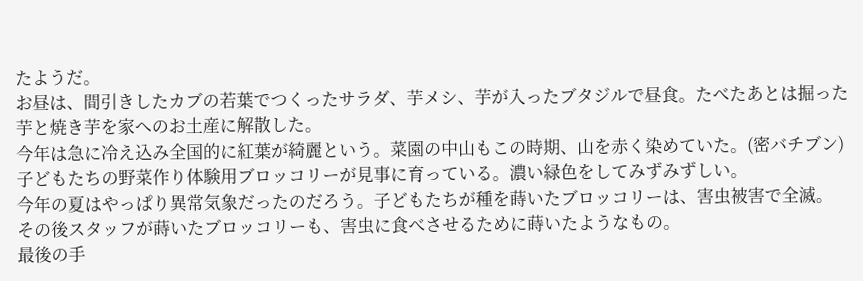たようだ。
お昼は、間引きしたカブの若葉でつくったサラダ、芋メシ、芋が入ったブタジルで昼食。たべたあとは掘った芋と焼き芋を家へのお土産に解散した。
今年は急に冷え込み全国的に紅葉が綺麗という。菜園の中山もこの時期、山を赤く染めていた。(密バチブン)
子どもたちの野菜作り体験用ブロッコリーが見事に育っている。濃い緑色をしてみずみずしい。
今年の夏はやっぱり異常気象だったのだろう。子どもたちが種を蒔いたブロッコリーは、害虫被害で全滅。
その後スタッフが蒔いたブロッコリーも、害虫に食べさせるために蒔いたようなもの。
最後の手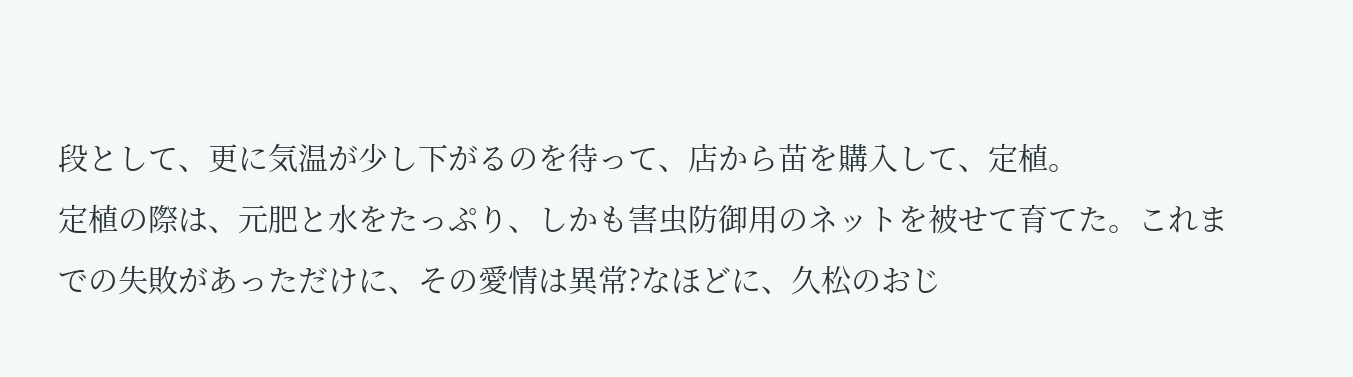段として、更に気温が少し下がるのを待って、店から苗を購入して、定植。
定植の際は、元肥と水をたっぷり、しかも害虫防御用のネットを被せて育てた。これまでの失敗があっただけに、その愛情は異常?なほどに、久松のおじ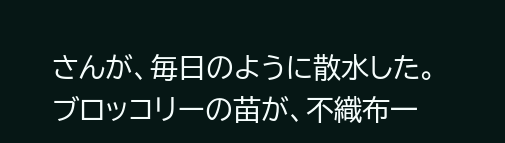さんが、毎日のように散水した。
ブロッコリーの苗が、不織布一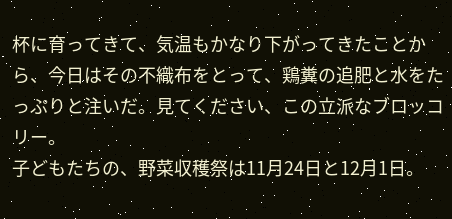杯に育ってきて、気温もかなり下がってきたことから、今日はその不織布をとって、鶏糞の追肥と水をたっぷりと注いだ。見てください、この立派なブロッコリー。
子どもたちの、野菜収穫祭は11月24日と12月1日。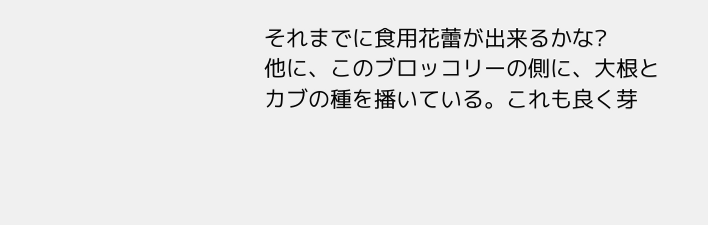それまでに食用花蕾が出来るかな?
他に、このブロッコリーの側に、大根とカブの種を播いている。これも良く芽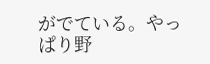がでている。やっぱり野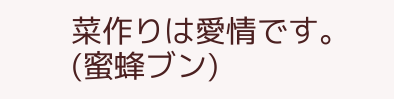菜作りは愛情です。(蜜蜂ブン)